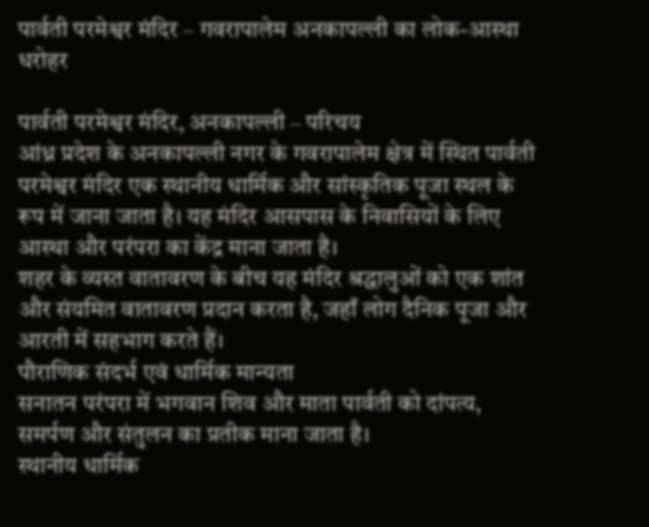पार्वती परमेश्वर मंदिर – गवरापालेम अनकापल्ली का लोक-आस्था धरोहर

पार्वती परमेश्वर मंदिर, अनकापल्ली – परिचय
आंध्र प्रदेश के अनकापल्ली नगर के गवरापालेम क्षेत्र में स्थित पार्वती परमेश्वर मंदिर एक स्थानीय धार्मिक और सांस्कृतिक पूजा स्थल के रूप में जाना जाता है। यह मंदिर आसपास के निवासियों के लिए आस्था और परंपरा का केंद्र माना जाता है।
शहर के व्यस्त वातावरण के बीच यह मंदिर श्रद्धालुओं को एक शांत और संयमित वातावरण प्रदान करता है, जहाँ लोग दैनिक पूजा और आरती में सहभाग करते हैं।
पौराणिक संदर्भ एवं धार्मिक मान्यता
सनातन परंपरा में भगवान शिव और माता पार्वती को दांपत्य, समर्पण और संतुलन का प्रतीक माना जाता है।
स्थानीय धार्मिक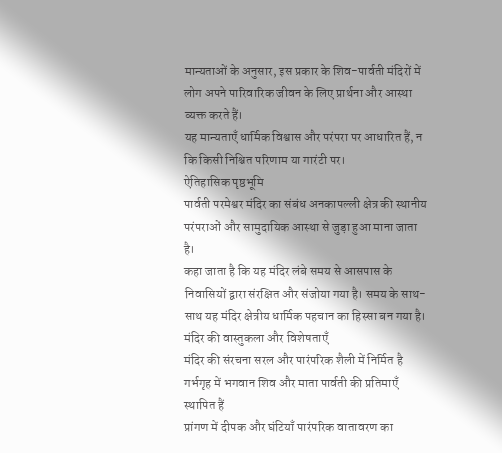मान्यताओं के अनुसार, इस प्रकार के शिव-पार्वती मंदिरों में लोग अपने पारिवारिक जीवन के लिए प्रार्थना और आस्था व्यक्त करते हैं।
यह मान्यताएँ धार्मिक विश्वास और परंपरा पर आधारित हैं, न कि किसी निश्चित परिणाम या गारंटी पर।
ऐतिहासिक पृष्ठभूमि
पार्वती परमेश्वर मंदिर का संबंध अनकापल्ली क्षेत्र की स्थानीय परंपराओं और सामुदायिक आस्था से जुड़ा हुआ माना जाता है।
कहा जाता है कि यह मंदिर लंबे समय से आसपास के निवासियों द्वारा संरक्षित और संजोया गया है। समय के साथ-साथ यह मंदिर क्षेत्रीय धार्मिक पहचान का हिस्सा बन गया है।
मंदिर की वास्तुकला और विशेषताएँ
मंदिर की संरचना सरल और पारंपरिक शैली में निर्मित है
गर्भगृह में भगवान शिव और माता पार्वती की प्रतिमाएँ स्थापित हैं
प्रांगण में दीपक और घंटियाँ पारंपरिक वातावरण का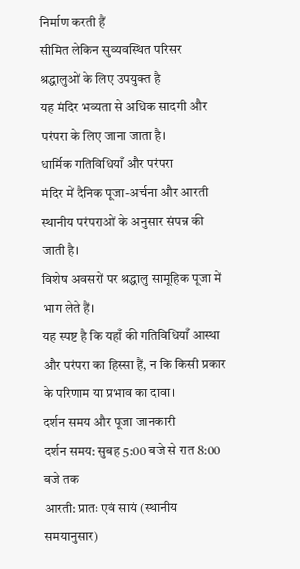निर्माण करती हैं
सीमित लेकिन सुव्यवस्थित परिसर श्रद्धालुओं के लिए उपयुक्त है
यह मंदिर भव्यता से अधिक सादगी और परंपरा के लिए जाना जाता है।
धार्मिक गतिविधियाँ और परंपरा
मंदिर में दैनिक पूजा-अर्चना और आरती स्थानीय परंपराओं के अनुसार संपन्न की जाती है।
विशेष अवसरों पर श्रद्धालु सामूहिक पूजा में भाग लेते हैं।
यह स्पष्ट है कि यहाँ की गतिविधियाँ आस्था और परंपरा का हिस्सा हैं, न कि किसी प्रकार के परिणाम या प्रभाव का दावा।
दर्शन समय और पूजा जानकारी
दर्शन समय: सुबह 5:00 बजे से रात 8:00 बजे तक
आरती: प्रातः एवं सायं (स्थानीय समयानुसार)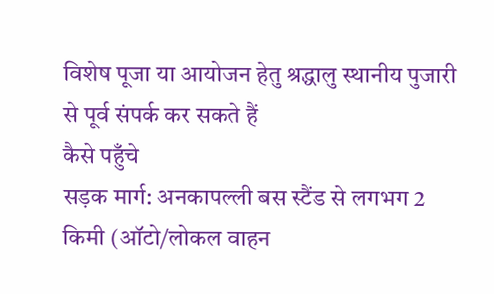विशेष पूजा या आयोजन हेतु श्रद्धालु स्थानीय पुजारी से पूर्व संपर्क कर सकते हैं
कैसे पहुँचे
सड़क मार्ग: अनकापल्ली बस स्टैंड से लगभग 2 किमी (ऑटो/लोकल वाहन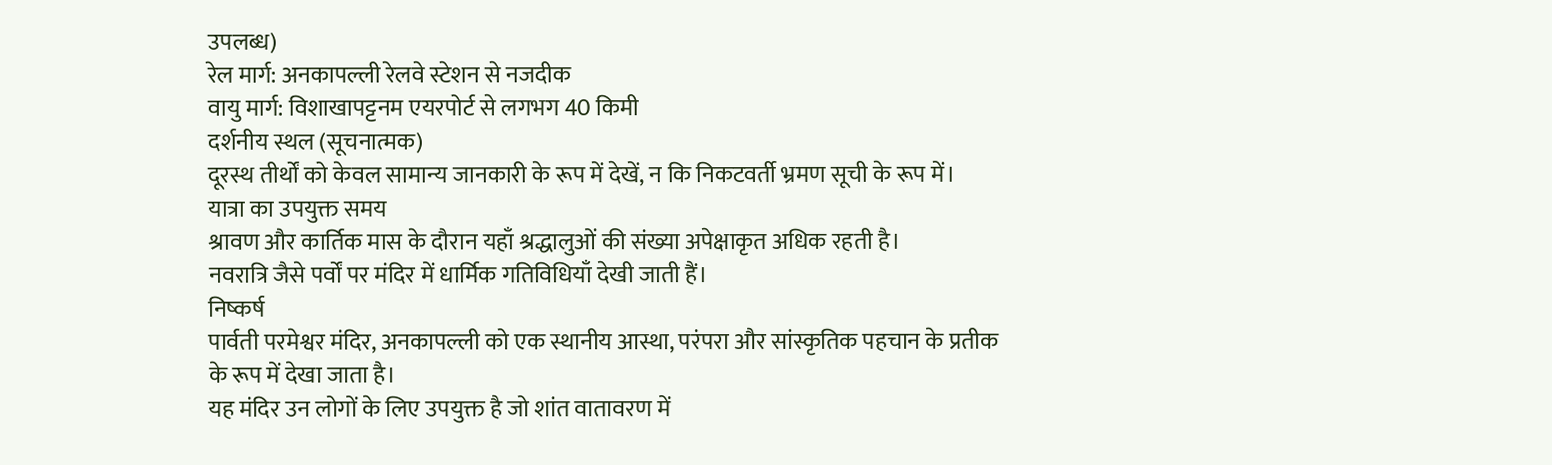उपलब्ध)
रेल मार्ग: अनकापल्ली रेलवे स्टेशन से नजदीक
वायु मार्ग: विशाखापट्टनम एयरपोर्ट से लगभग 40 किमी
दर्शनीय स्थल (सूचनात्मक)
दूरस्थ तीर्थों को केवल सामान्य जानकारी के रूप में देखें, न कि निकटवर्ती भ्रमण सूची के रूप में।
यात्रा का उपयुक्त समय
श्रावण और कार्तिक मास के दौरान यहाँ श्रद्धालुओं की संख्या अपेक्षाकृत अधिक रहती है।
नवरात्रि जैसे पर्वों पर मंदिर में धार्मिक गतिविधियाँ देखी जाती हैं।
निष्कर्ष
पार्वती परमेश्वर मंदिर, अनकापल्ली को एक स्थानीय आस्था, परंपरा और सांस्कृतिक पहचान के प्रतीक के रूप में देखा जाता है।
यह मंदिर उन लोगों के लिए उपयुक्त है जो शांत वातावरण में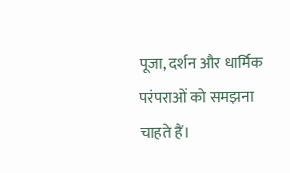पूजा, दर्शन और धार्मिक परंपराओं को समझना चाहते हैं।